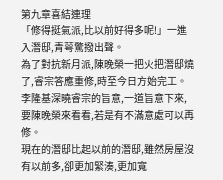第九章喜結連理
「修得挺氣派,比以前好得多呢!」一進入潛邸,青萼驚撥出聲。
為了對抗新月派,陳晚榮一把火把潛邸燒了,睿宗答應重修,時至今日方始完工。李隆基深曉睿宗的旨意,一道旨意下來,要陳晚榮來看看,若是有不滿意處可以再修。
現在的潛邸比起以前的潛邸,雖然房屋沒有以前多,卻更加緊湊,更加寬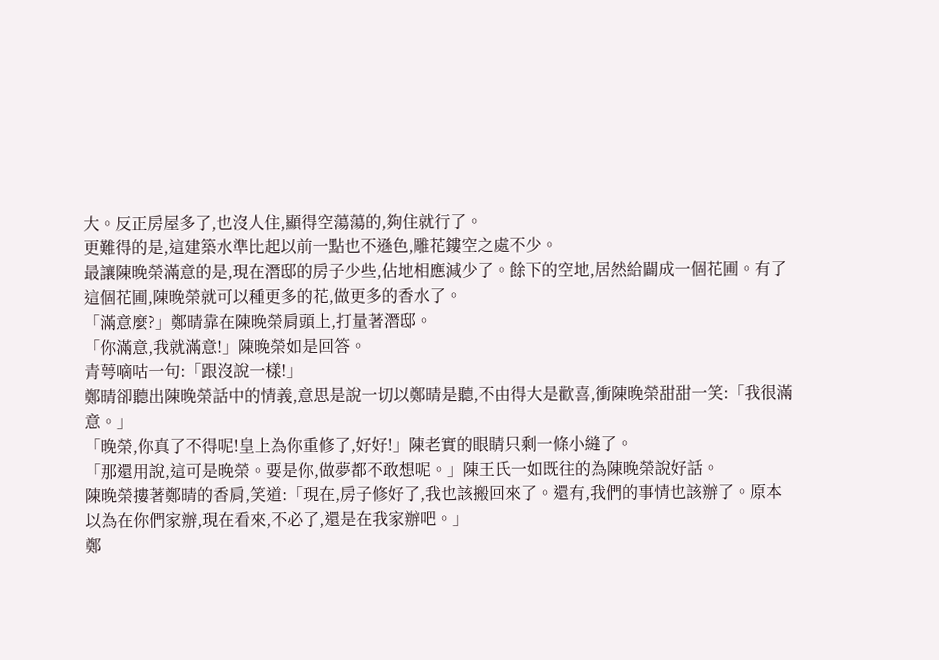大。反正房屋多了,也沒人住,顯得空蕩蕩的,夠住就行了。
更難得的是,這建築水準比起以前一點也不遜色,雕花鏤空之處不少。
最讓陳晚榮滿意的是,現在潛邸的房子少些,佔地相應減少了。餘下的空地,居然給闢成一個花圃。有了這個花圃,陳晚榮就可以種更多的花,做更多的香水了。
「滿意麼?」鄭晴靠在陳晚榮肩頭上,打量著潛邸。
「你滿意,我就滿意!」陳晚榮如是回答。
青萼嘀咕一句:「跟沒說一樣!」
鄭晴卻聽出陳晚榮話中的情義,意思是說一切以鄭晴是聽,不由得大是歡喜,衝陳晚榮甜甜一笑:「我很滿意。」
「晚榮,你真了不得呢!皇上為你重修了,好好!」陳老實的眼睛只剩一條小縫了。
「那還用說,這可是晚榮。要是你,做夢都不敢想呢。」陳王氏一如既往的為陳晚榮說好話。
陳晚榮摟著鄭晴的香肩,笑道:「現在,房子修好了,我也該搬回來了。還有,我們的事情也該辦了。原本以為在你們家辦,現在看來,不必了,還是在我家辦吧。」
鄭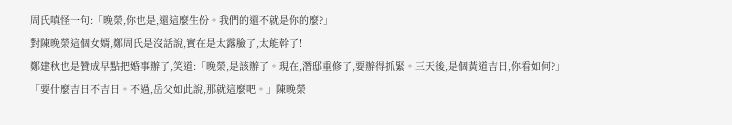周氏嗔怪一句:「晚榮,你也是,還這麼生份。我們的還不就是你的麼?」
對陳晚榮這個女婿,鄭周氏是沒話說,實在是太露臉了,太能幹了!
鄭建秋也是贊成早點把婚事辦了,笑道:「晚榮,是該辦了。現在,潛邸重修了,要辦得抓緊。三天後,是個黃道吉日,你看如何?」
「要什麼吉日不吉日。不過,岳父如此說,那就這麼吧。」陳晚榮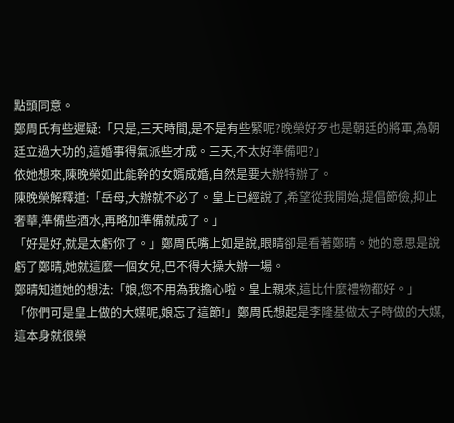點頭同意。
鄭周氏有些遲疑:「只是,三天時間,是不是有些緊呢?晚榮好歹也是朝廷的將軍,為朝廷立過大功的,這婚事得氣派些才成。三天,不太好準備吧?」
依她想來,陳晚榮如此能幹的女婿成婚,自然是要大辦特辦了。
陳晚榮解釋道:「岳母,大辦就不必了。皇上已經說了,希望從我開始,提倡節儉,抑止奢華,準備些酒水,再略加準備就成了。」
「好是好,就是太虧你了。」鄭周氏嘴上如是說,眼睛卻是看著鄭晴。她的意思是說虧了鄭晴,她就這麼一個女兒,巴不得大操大辦一場。
鄭晴知道她的想法:「娘,您不用為我擔心啦。皇上親來,這比什麼禮物都好。」
「你們可是皇上做的大媒呢,娘忘了這節!」鄭周氏想起是李隆基做太子時做的大媒,這本身就很榮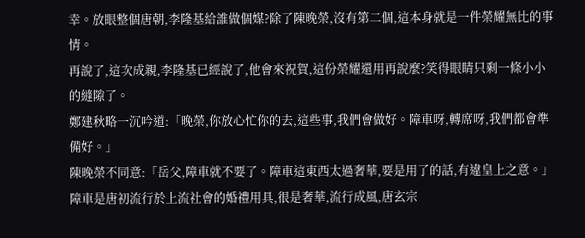幸。放眼整個唐朝,李隆基給誰做個媒?除了陳晚榮,沒有第二個,這本身就是一件榮耀無比的事情。
再說了,這次成親,李隆基已經說了,他會來祝賀,這份榮耀還用再說麼?笑得眼睛只剩一條小小的縫隙了。
鄭建秋略一沉吟道:「晚榮,你放心忙你的去,這些事,我們會做好。障車呀,轉席呀,我們都會準備好。」
陳晚榮不同意:「岳父,障車就不要了。障車這東西太過奢華,要是用了的話,有違皇上之意。」
障車是唐初流行於上流社會的婚禮用具,很是奢華,流行成風,唐玄宗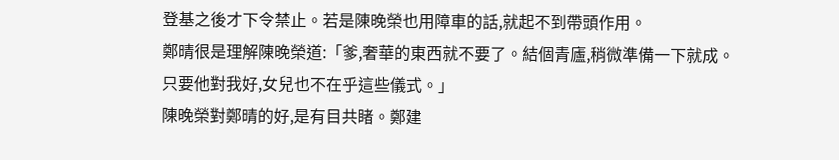登基之後才下令禁止。若是陳晚榮也用障車的話,就起不到帶頭作用。
鄭晴很是理解陳晚榮道:「爹,奢華的東西就不要了。結個青廬,稍微準備一下就成。只要他對我好,女兒也不在乎這些儀式。」
陳晚榮對鄭晴的好,是有目共睹。鄭建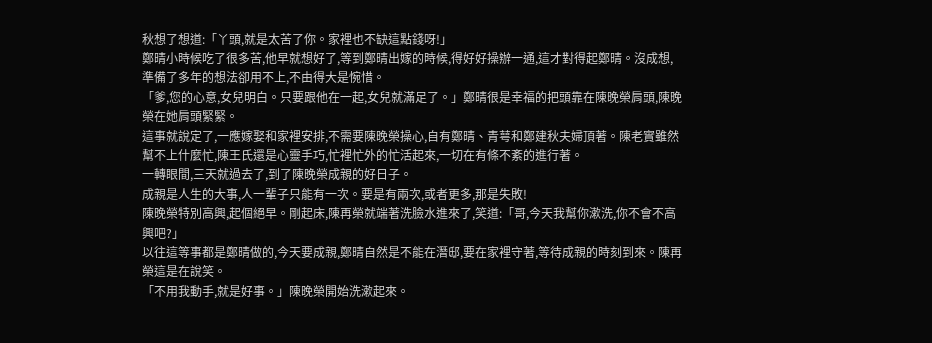秋想了想道:「丫頭,就是太苦了你。家裡也不缺這點錢呀!」
鄭晴小時候吃了很多苦,他早就想好了,等到鄭晴出嫁的時候,得好好操辦一通,這才對得起鄭晴。沒成想,準備了多年的想法卻用不上,不由得大是惋惜。
「爹,您的心意,女兒明白。只要跟他在一起,女兒就滿足了。」鄭晴很是幸福的把頭靠在陳晚榮肩頭,陳晚榮在她肩頭緊緊。
這事就說定了,一應嫁娶和家裡安排,不需要陳晚榮操心,自有鄭晴、青萼和鄭建秋夫婦頂著。陳老實雖然幫不上什麼忙,陳王氏還是心靈手巧,忙裡忙外的忙活起來,一切在有條不紊的進行著。
一轉眼間,三天就過去了,到了陳晚榮成親的好日子。
成親是人生的大事,人一輩子只能有一次。要是有兩次,或者更多,那是失敗!
陳晚榮特別高興,起個絕早。剛起床,陳再榮就端著洗臉水進來了,笑道:「哥,今天我幫你漱洗,你不會不高興吧?」
以往這等事都是鄭晴做的,今天要成親,鄭晴自然是不能在潛邸,要在家裡守著,等待成親的時刻到來。陳再榮這是在說笑。
「不用我動手,就是好事。」陳晚榮開始洗漱起來。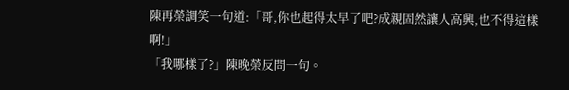陳再榮調笑一句道:「哥,你也起得太早了吧?成親固然讓人高興,也不得這樣啊!」
「我哪樣了?」陳晚榮反問一句。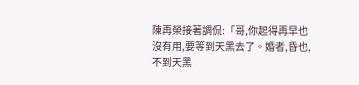陳再榮接著調侃:「哥,你起得再早也沒有用,要等到天黑去了。婚者,昏也,不到天黑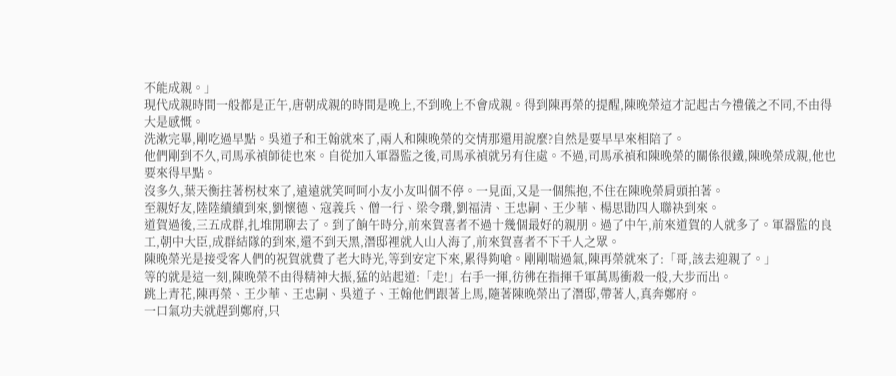不能成親。」
現代成親時間一般都是正午,唐朝成親的時間是晚上,不到晚上不會成親。得到陳再榮的提醒,陳晚榮這才記起古今禮儀之不同,不由得大是感慨。
洗漱完畢,剛吃過早點。吳道子和王翰就來了,兩人和陳晚榮的交情那還用說麼?自然是要早早來相陪了。
他們剛到不久,司馬承禎師徒也來。自從加入軍器監之後,司馬承禎就另有住處。不過,司馬承禎和陳晚榮的關係很鐵,陳晚榮成親,他也要來得早點。
沒多久,葉天衡拄著柺杖來了,遠遠就笑呵呵小友小友叫個不停。一見面,又是一個熊抱,不住在陳晚榮肩頭拍著。
至親好友,陸陸續續到來,劉懷德、寇義兵、僧一行、梁令瓚,劉福清、王忠嗣、王少華、楊思勖四人聯袂到來。
道賀過後,三五成群,扎堆閒聊去了。到了餉午時分,前來賀喜者不過十幾個最好的親朋。過了中午,前來道賀的人就多了。軍器監的良工,朝中大臣,成群結隊的到來,還不到天黑,潛邸裡就人山人海了,前來賀喜者不下千人之眾。
陳晚榮光是接受客人們的祝賀就費了老大時光,等到安定下來,累得夠嗆。剛剛喘過氣,陳再榮就來了:「哥,該去迎親了。」
等的就是這一刻,陳晚榮不由得精神大振,猛的站起道:「走!」右手一揮,彷彿在指揮千軍萬馬衝殺一般,大步而出。
跳上青花,陳再榮、王少華、王忠嗣、吳道子、王翰他們跟著上馬,隨著陳晚榮出了潛邸,帶著人,真奔鄭府。
一口氣功夫就趕到鄭府,只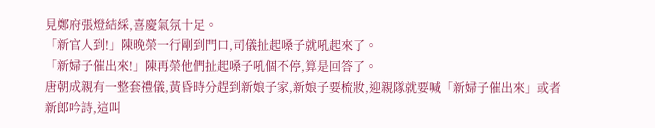見鄭府張燈結綵,喜慶氣氛十足。
「新官人到!」陳晚榮一行剛到門口,司儀扯起嗓子就吼起來了。
「新婦子催出來!」陳再榮他們扯起嗓子吼個不停,算是回答了。
唐朝成親有一整套禮儀,黃昏時分趕到新娘子家,新娘子要梳妝,迎親隊就要喊「新婦子催出來」或者新郎吟詩,這叫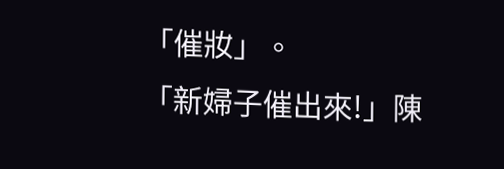「催妝」。
「新婦子催出來!」陳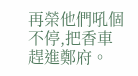再榮他們吼個不停,把香車趕進鄭府。